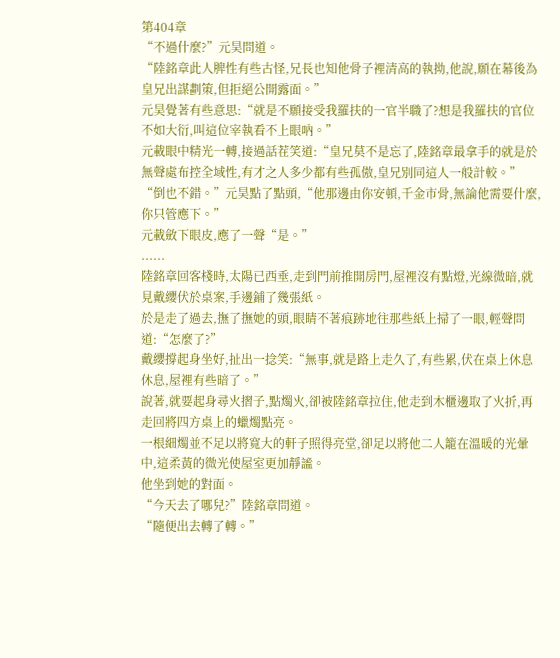第404章
“不過什麼?”元昊問道。
“陸銘章此人脾性有些古怪,兄長也知他骨子裡清高的執拗,他說,願在幕後為皇兄出謀劃策,但拒絕公開露面。”
元昊覺著有些意思:“就是不願接受我羅扶的一官半職了?想是我羅扶的官位不如大衍,叫這位宰執看不上眼吶。”
元載眼中精光一轉,接過話茬笑道:“皇兄莫不是忘了,陸銘章最拿手的就是於無聲處布控全域性,有才之人多少都有些孤傲,皇兄別同這人一般計較。”
“倒也不錯。”元昊點了點頭,“他那邊由你安頓,千金市骨,無論他需要什麼,你只管應下。”
元載斂下眼皮,應了一聲“是。”
......
陸銘章回客棧時,太陽已西垂,走到門前推開房門,屋裡沒有點燈,光線微暗,就見戴纓伏於桌案,手邊鋪了幾張紙。
於是走了過去,撫了撫她的頭,眼睛不著痕跡地往那些紙上掃了一眼,輕聲問道:“怎麼了?”
戴纓撐起身坐好,扯出一捻笑:“無事,就是路上走久了,有些累,伏在桌上休息休息,屋裡有些暗了。”
說著,就要起身尋火摺子,點燭火,卻被陸銘章拉住,他走到木櫃邊取了火折,再走回將四方桌上的蠟燭點亮。
一根細燭並不足以將寬大的軒子照得亮堂,卻足以將他二人籠在溫暖的光暈中,這柔黃的微光使屋室更加靜謐。
他坐到她的對面。
“今天去了哪兒?”陸銘章問道。
“隨便出去轉了轉。”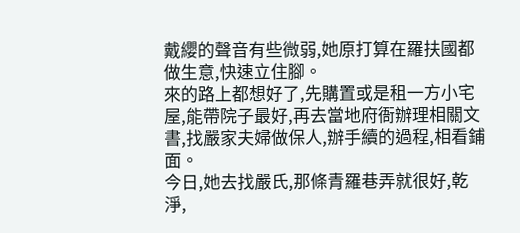戴纓的聲音有些微弱,她原打算在羅扶國都做生意,快速立住腳。
來的路上都想好了,先購置或是租一方小宅屋,能帶院子最好,再去當地府衙辦理相關文書,找嚴家夫婦做保人,辦手續的過程,相看鋪面。
今日,她去找嚴氏,那條青羅巷弄就很好,乾淨,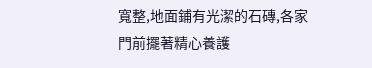寬整,地面鋪有光潔的石磚,各家門前擺著精心養護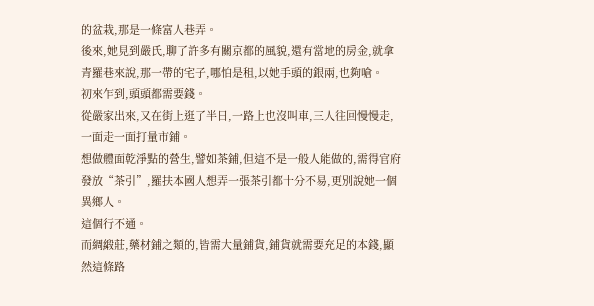的盆栽,那是一條富人巷弄。
後來,她見到嚴氏,聊了許多有關京都的風貌,還有當地的房金,就拿青羅巷來說,那一帶的宅子,哪怕是租,以她手頭的銀兩,也夠嗆。
初來乍到,頭頭都需要錢。
從嚴家出來,又在街上逛了半日,一路上也沒叫車,三人往回慢慢走,一面走一面打量市鋪。
想做體面乾淨點的營生,譬如茶鋪,但這不是一般人能做的,需得官府發放“茶引”,羅扶本國人想弄一張茶引都十分不易,更別說她一個異鄉人。
這個行不通。
而綢緞莊,藥材鋪之類的,皆需大量鋪貨,鋪貨就需要充足的本錢,顯然這條路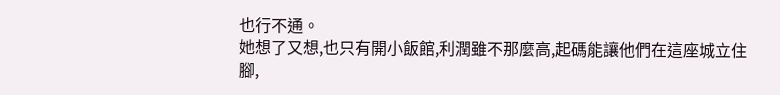也行不通。
她想了又想,也只有開小飯館,利潤雖不那麼高,起碼能讓他們在這座城立住腳,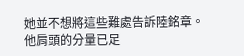她並不想將這些難處告訴陸銘章。
他肩頭的分量已足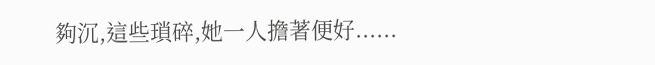夠沉,這些瑣碎,她一人擔著便好......